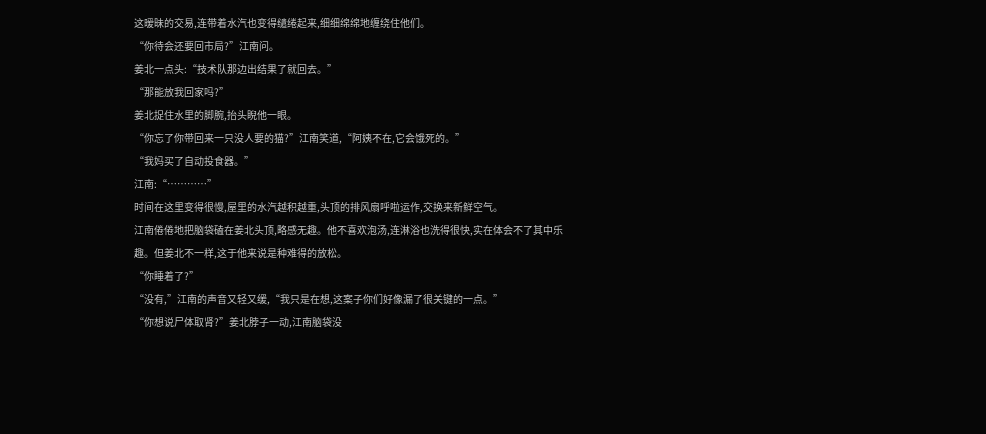这暧昧的交易,连带着水汽也变得缱绻起来,细细绵绵地缠绕住他们。
“你待会还要回市局?”江南问。
姜北一点头:“技术队那边出结果了就回去。”
“那能放我回家吗?”
姜北捉住水里的脚腕,抬头睨他一眼。
“你忘了你带回来一只没人要的猫?”江南笑道,“阿姨不在,它会饿死的。”
“我妈买了自动投食器。”
江南:“…………”
时间在这里变得很慢,屋里的水汽越积越重,头顶的排风扇呼啦运作,交换来新鲜空气。
江南倦倦地把脑袋磕在姜北头顶,略感无趣。他不喜欢泡汤,连淋浴也洗得很快,实在体会不了其中乐趣。但姜北不一样,这于他来说是种难得的放松。
“你睡着了?”
“没有,”江南的声音又轻又缓,“我只是在想,这案子你们好像漏了很关键的一点。”
“你想说尸体取肾?”姜北脖子一动,江南脑袋没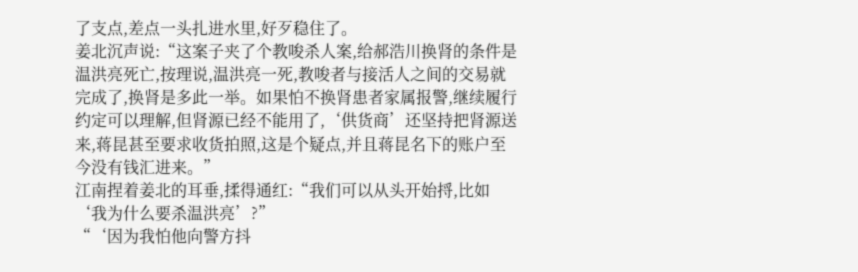了支点,差点一头扎进水里,好歹稳住了。
姜北沉声说:“这案子夹了个教唆杀人案,给郝浩川换肾的条件是温洪亮死亡,按理说,温洪亮一死,教唆者与接活人之间的交易就完成了,换肾是多此一举。如果怕不换肾患者家属报警,继续履行约定可以理解,但肾源已经不能用了,‘供货商’还坚持把肾源送来,蒋昆甚至要求收货拍照,这是个疑点,并且蒋昆名下的账户至今没有钱汇进来。”
江南捏着姜北的耳垂,揉得通红:“我们可以从头开始捋,比如‘我为什么要杀温洪亮’?”
“‘因为我怕他向警方抖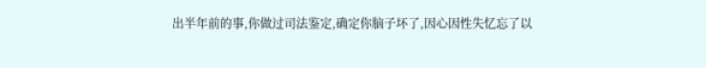出半年前的事,你做过司法鉴定,确定你脑子坏了,因心因性失忆忘了以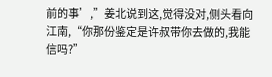前的事’,”姜北说到这,觉得没对,侧头看向江南,“你那份鉴定是许叔带你去做的,我能信吗?”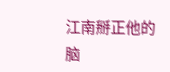江南掰正他的脑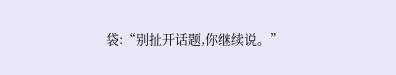袋:“别扯开话题,你继续说。”